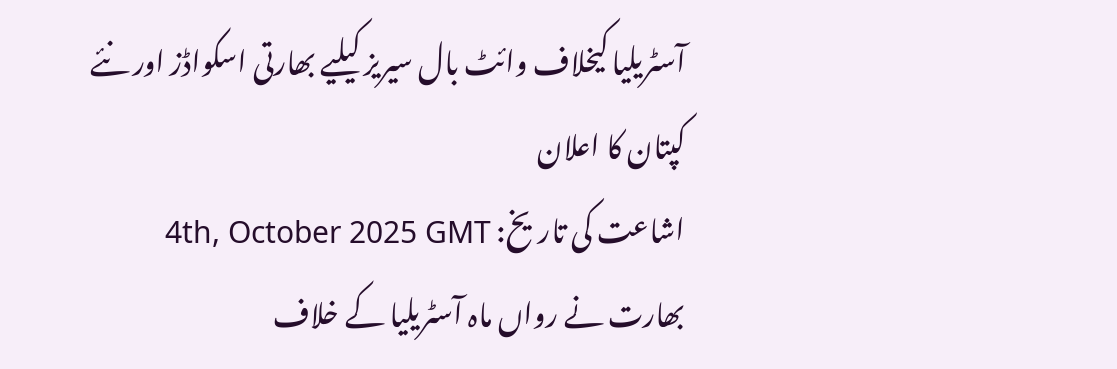آسٹریلیا کیخلاف وائٹ بال سیریز کیلیے بھارتی اسکواڈز اور نئے کپتان کا اعلان
اشاعت کی تاریخ: 4th, October 2025 GMT
بھارت نے رواں ماہ آسٹریلیا کے خلاف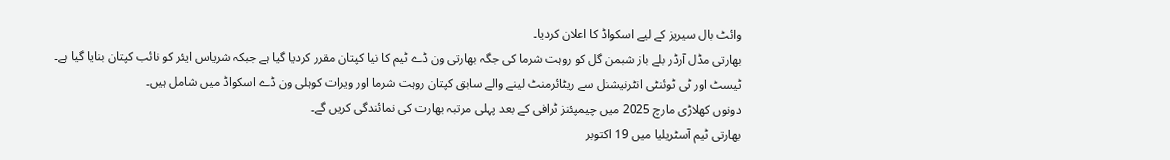وائٹ بال سیریز کے لیے اسکواڈ کا اعلان کردیا۔
بھارتی مڈل آرڈر بلے باز شبمن گل کو روہت شرما کی جگہ بھارتی ون ڈے ٹیم کا نیا کپتان مقرر کردیا گیا ہے جبکہ شریاس ایئر کو نائب کپتان بنایا گیا ہے۔
ٹیسٹ اور ٹی ٹوئنٹی انٹرنیشنل سے ریٹائرمنٹ لینے والے سابق کپتان روہت شرما اور ویرات کوہلی ون ڈے اسکواڈ میں شامل ہیں۔
دونوں کھلاڑی مارچ 2025 میں چیمپئنز ٹرافی کے بعد پہلی مرتبہ بھارت کی نمائندگی کریں گے۔
بھارتی ٹیم آسٹریلیا میں 19 اکتوبر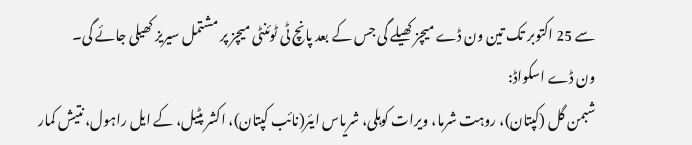سے 25 اکتوبر تک تین ون ڈے میچز کھیلے گی جس کے بعد پانچ ٹی ٹوئنٹی میچز پر مشتمل سیریز کھیلی جائے گی۔
ون ڈے اسکواڈ:
شبمن گل (کپتان)، روہت شرما، ویرات کوہلی، شریاس ایئر(نائب کپتان)، اکشر پٹیل، کے ایل راہول، نتیش کمار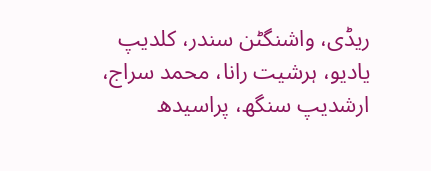ریڈی، واشنگٹن سندر، کلدیپ یادیو، ہرشیت رانا، محمد سراج، ارشدیپ سنگھ، پراسیدھ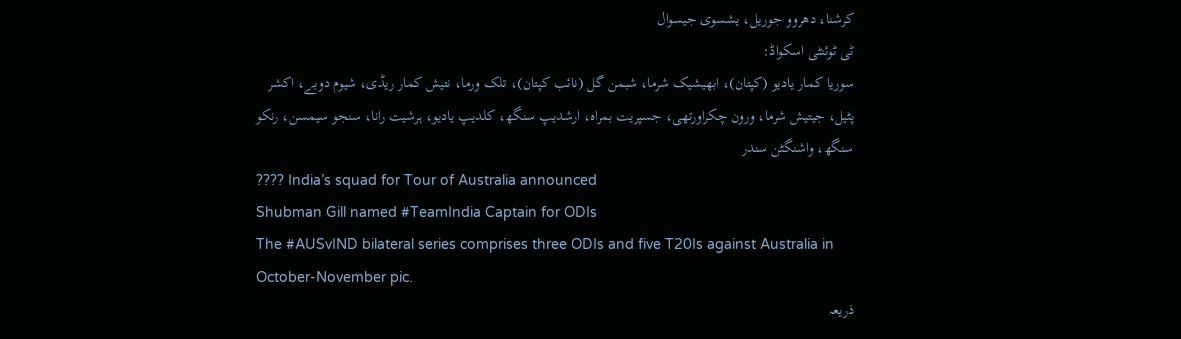کرشنا، دھروو جوریل، یشسوی جیسوال
ٹی ٹوئنٹی اسکواڈ:
سوریا کمار یادیو (کپتان)، ابھیشیک شرما، شبمن گل (نائب کپتان)، تلک ورما، نتیش کمار ریڈی، شیوم دوبے، اکشر پٹیل، جیتیش شرما، ورون چکراورتھی، جسپریت بمراہ، ارشدیپ سنگھ، کلدیپ یادیو، ہرشیت رانا، سنجو سیمسن، رنکو سنگھ، واشنگٹن سندر
???? India’s squad for Tour of Australia announced
Shubman Gill named #TeamIndia Captain for ODIs
The #AUSvIND bilateral series comprises three ODIs and five T20Is against Australia in October-November pic.
ذریعہ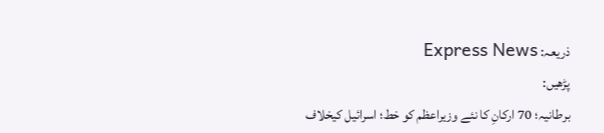ذریعہ: Express News
پڑھیں:
برطانیہ؛ 70 ارکانِ کا نئے وزیراعظم کو خط؛ اسرائیل کیخلاف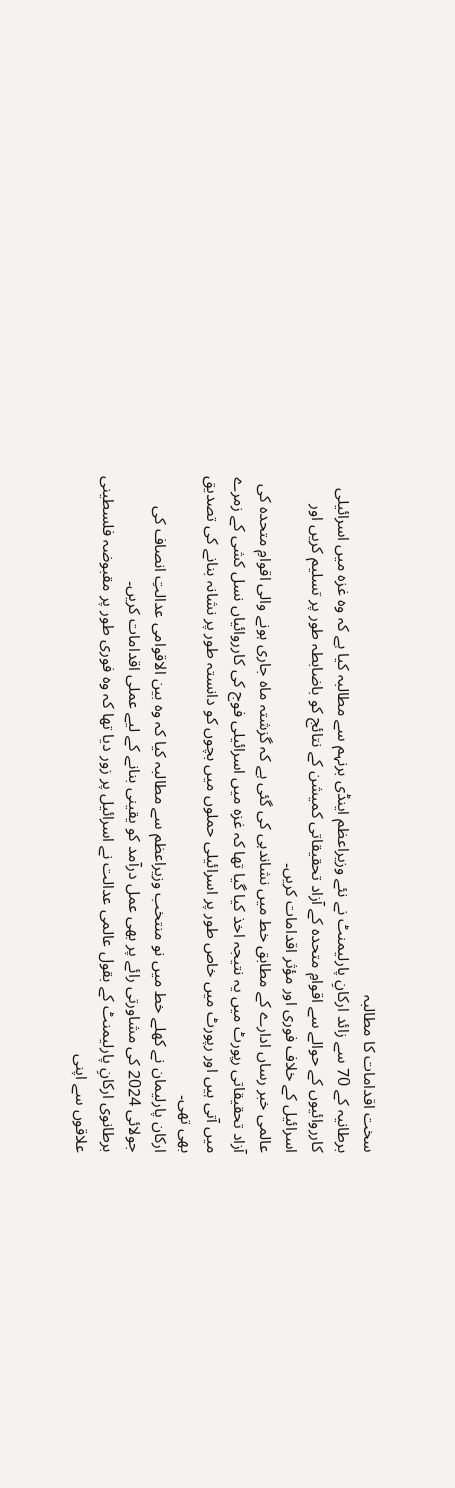سخت اقدامات کا مطالبہ
برطانیہ کے 70 سے زائد ارکانِ پارلیمنٹ نے نئے وزیراعظم اینڈی برنہم سے مطالبہ کیا ہے کہ وہ غزہ میں اسرائیلی کارروائیوں کے حوالے سے اقوامِ متحدہ کے آزاد تحقیقاتی کمیشن کے نتائج کو باضابطہ طور پر تسلیم کریں اور اسرائیل کے خلاف فوری اور مؤثر اقدامات کریں۔
عالمی خبر رساں ادارے کے مطابق خط میں نشاندہی کی گئی ہے کہ گزشتہ ماہ جاری ہونے والی اقوامِ متحدہ کی آزاد تحقیقاتی رپورٹ میں یہ نتیجہ اخذ کیا گیا تھا کہ غزہ میں اسرائیلی فوج کی کارروائیاں نسل کشی کے زمرے میں آتی ہیں اور رپورٹ میں خاص طور پر اسرائیلی حملوں میں بچوں کو دانستہ طور پر نشانہ بنانے کی تصدیق بھی تھی۔
ارکان پارلیمان نے کھلے خط میں نو منتخب وزیراعظم سے مطالبہ کیا کہ وہ بین الاقوامی عدالتِ انصاف کی جولائی 2024 کی مشاورتی رائے پر بھی عمل درآمد کو یقینی بنانے کے لیے عملی اقدامات کریں۔
برطانوی ارکانِ پارلیمنٹ کے بقول عالمی عدالت نے اسرائیل پر زور دیا تھا کہ وہ فوری طور پر مقبوضہ فلسطینی علاقوں سے اپنی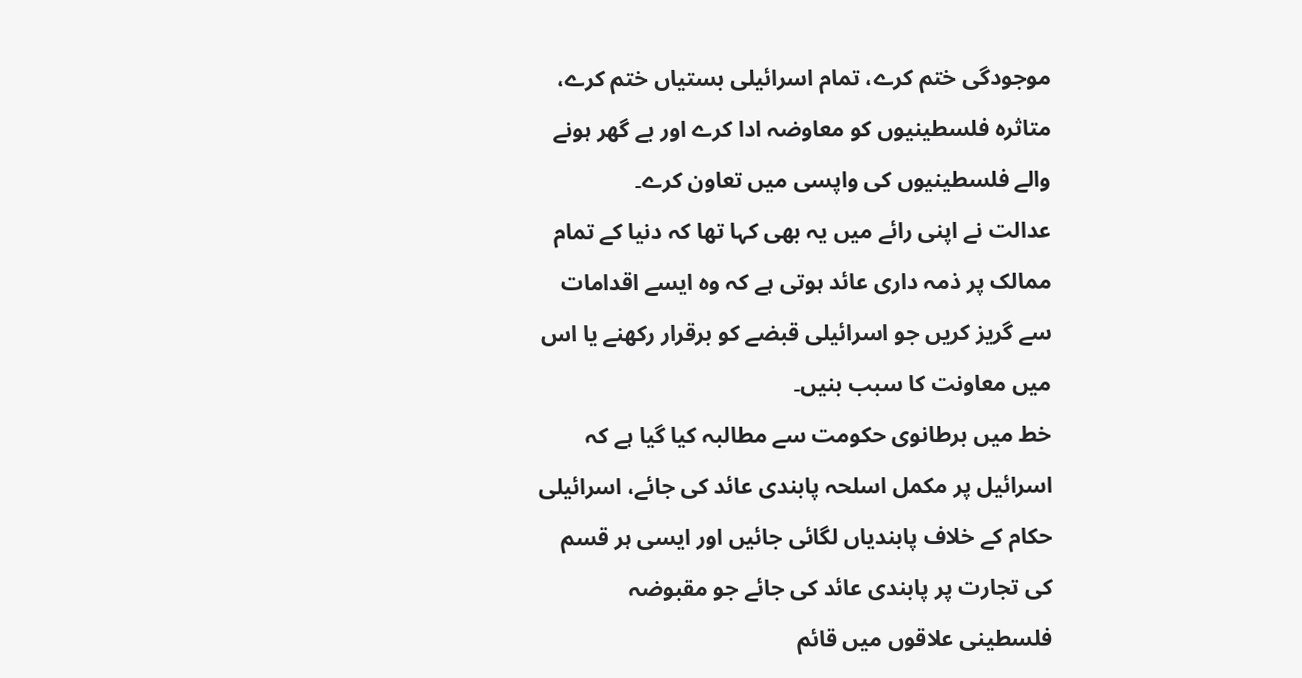موجودگی ختم کرے، تمام اسرائیلی بستیاں ختم کرے، متاثرہ فلسطینیوں کو معاوضہ ادا کرے اور بے گھر ہونے والے فلسطینیوں کی واپسی میں تعاون کرے۔
عدالت نے اپنی رائے میں یہ بھی کہا تھا کہ دنیا کے تمام ممالک پر ذمہ داری عائد ہوتی ہے کہ وہ ایسے اقدامات سے گریز کریں جو اسرائیلی قبضے کو برقرار رکھنے یا اس میں معاونت کا سبب بنیں۔
خط میں برطانوی حکومت سے مطالبہ کیا گیا ہے کہ اسرائیل پر مکمل اسلحہ پابندی عائد کی جائے، اسرائیلی حکام کے خلاف پابندیاں لگائی جائیں اور ایسی ہر قسم کی تجارت پر پابندی عائد کی جائے جو مقبوضہ فلسطینی علاقوں میں قائم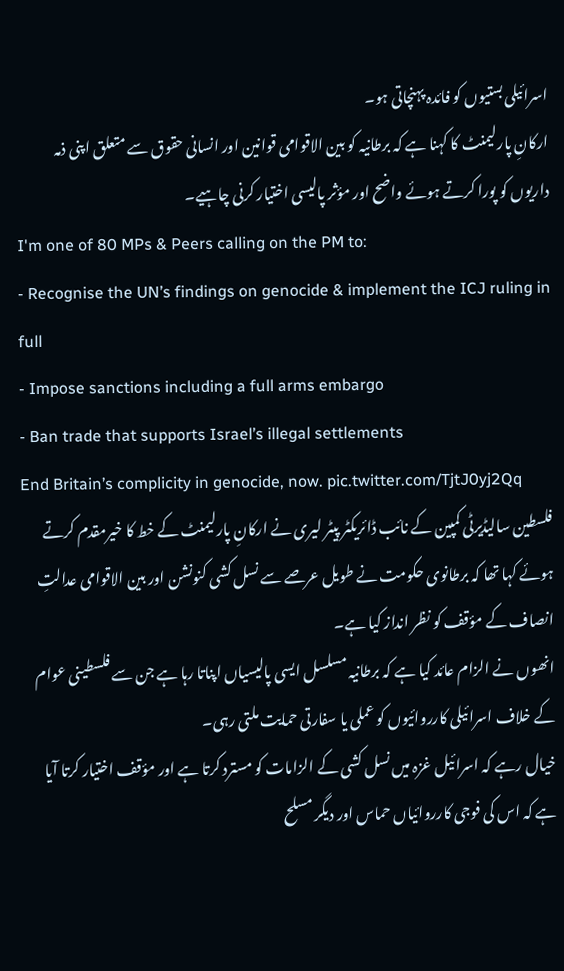اسرائیلی بستیوں کو فائدہ پہنچاتی ہو۔
ارکانِ پارلیمنٹ کا کہنا ہے کہ برطانیہ کو بین الاقوامی قوانین اور انسانی حقوق سے متعلق اپنی ذمہ داریوں کو پورا کرتے ہوئے واضح اور مؤثر پالیسی اختیار کرنی چاہیے۔
I'm one of 80 MPs & Peers calling on the PM to:
- Recognise the UN’s findings on genocide & implement the ICJ ruling in full
- Impose sanctions including a full arms embargo
- Ban trade that supports Israel’s illegal settlements
End Britain’s complicity in genocide, now. pic.twitter.com/TjtJ0yj2Qq
فلسطین سالیڈیرٹی کمپین کے نائب ڈائریکٹر پیٹر لیری نے ارکانِ پارلیمنٹ کے خط کا خیرمقدم کرتے ہوئے کہا تھا کہ برطانوی حکومت نے طویل عرصے سے نسل کشی کنونشن اور بین الاقوامی عدالتِ انصاف کے مؤقف کو نظر انداز کیا ہے۔
انھوں نے الزام عائد کیا ہے کہ برطانیہ مسلسل ایسی پالیسیاں اپناتا رہا ہے جن سے فلسطینی عوام کے خلاف اسرائیلی کارروائیوں کو عملی یا سفارتی حمایت ملتی رہی۔
خیال رہے کہ اسرائیل غزہ میں نسل کشی کے الزامات کو مسترد کرتا ہے اور مؤقف اختیار کرتا آیا ہے کہ اس کی فوجی کارروائیاں حماس اور دیگر مسلح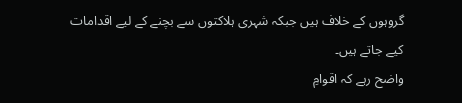گروہوں کے خلاف ہیں جبکہ شہری ہلاکتوں سے بچنے کے لیے اقدامات کیے جاتے ہیں۔
واضح رہے کہ اقوامِ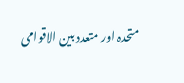متحدہ اور متعدد بین الاقوامی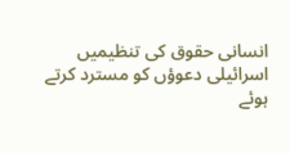انسانی حقوق کی تنظیمیں اسرائیلی دعوؤں کو مسترد کرتے ہوئے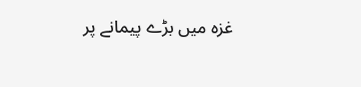غزہ میں بڑے پیمانے پر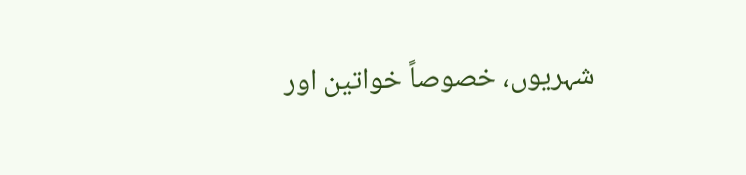شہریوں، خصوصاً خواتین اور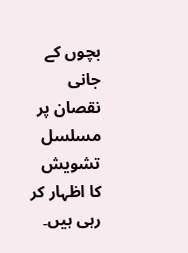بچوں کے جانی نقصان پر مسلسل تشویش کا اظہار کر رہی ہیں۔